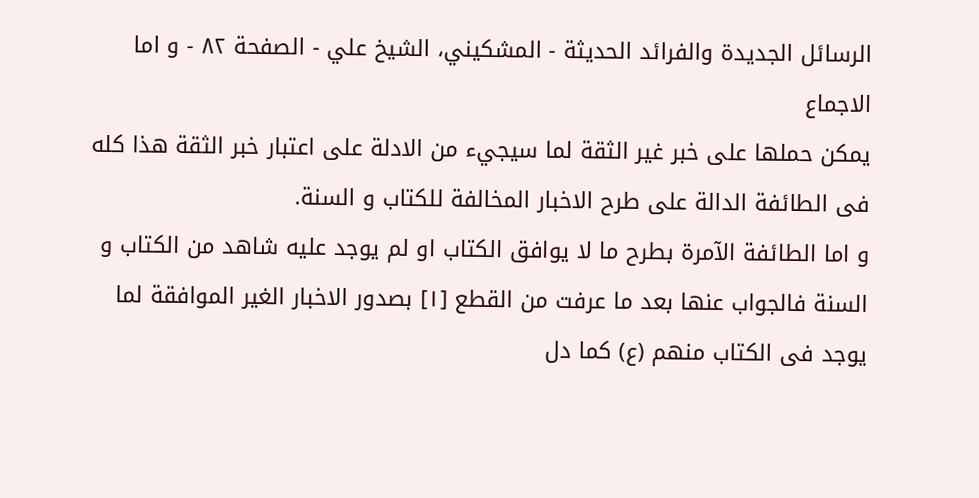الرسائل الجديدة والفرائد الحديثة - المشكيني، الشيخ علي - الصفحة ٨٢ - و اما الاجماع
يمكن حملها على خبر غير الثقة لما سيجيء من الادلة على اعتبار خبر الثقة هذا كله فى الطائفة الدالة على طرح الاخبار المخالفة للكتاب و السنة.
و اما الطائفة الآمرة بطرح ما لا يوافق الكتاب او لم يوجد عليه شاهد من الكتاب و السنة فالجواب عنها بعد ما عرفت من القطع [١] بصدور الاخبار الغير الموافقة لما يوجد فى الكتاب منهم (ع) كما دل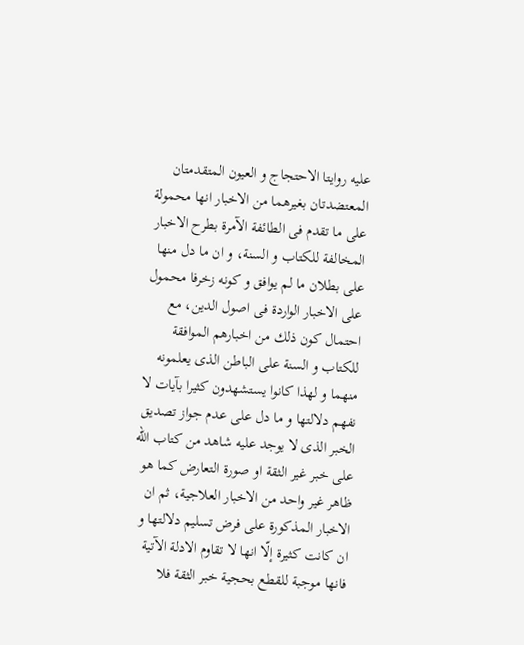عليه روايتا الاحتجاج و العيون المتقدمتان المعتضدتان بغيرهما من الاخبار انها محمولة على ما تقدم فى الطائفة الآمرة بطرح الاخبار المخالفة للكتاب و السنة، و ان ما دل منها على بطلان ما لم يوافق و كونه زخرفا محمول على الاخبار الواردة فى اصول الدين، مع احتمال كون ذلك من اخبارهم الموافقة للكتاب و السنة على الباطن الذى يعلمونه منهما و لهذا كانوا يستشهدون كثيرا بآيات لا نفهم دلالتها و ما دل على عدم جواز تصديق الخبر الذى لا يوجد عليه شاهد من كتاب اللّه على خبر غير الثقة او صورة التعارض كما هو ظاهر غير واحد من الاخبار العلاجية، ثم ان الاخبار المذكورة على فرض تسليم دلالتها و ان كانت كثيرة إلّا انها لا تقاوم الادلة الآتية فانها موجبة للقطع بحجية خبر الثقة فلا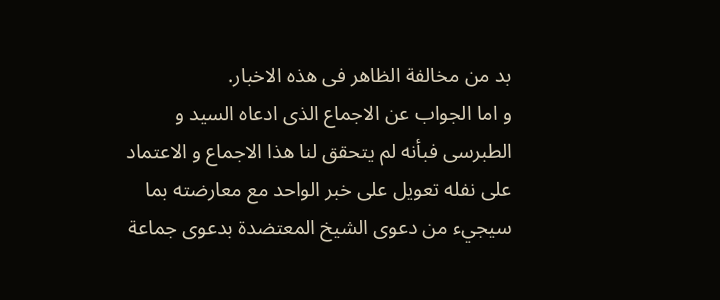بد من مخالفة الظاهر فى هذه الاخبار.
و اما الجواب عن الاجماع الذى ادعاه السيد و الطبرسى فبأنه لم يتحقق لنا هذا الاجماع و الاعتماد على نفله تعويل على خبر الواحد مع معارضته بما سيجيء من دعوى الشيخ المعتضدة بدعوى جماعة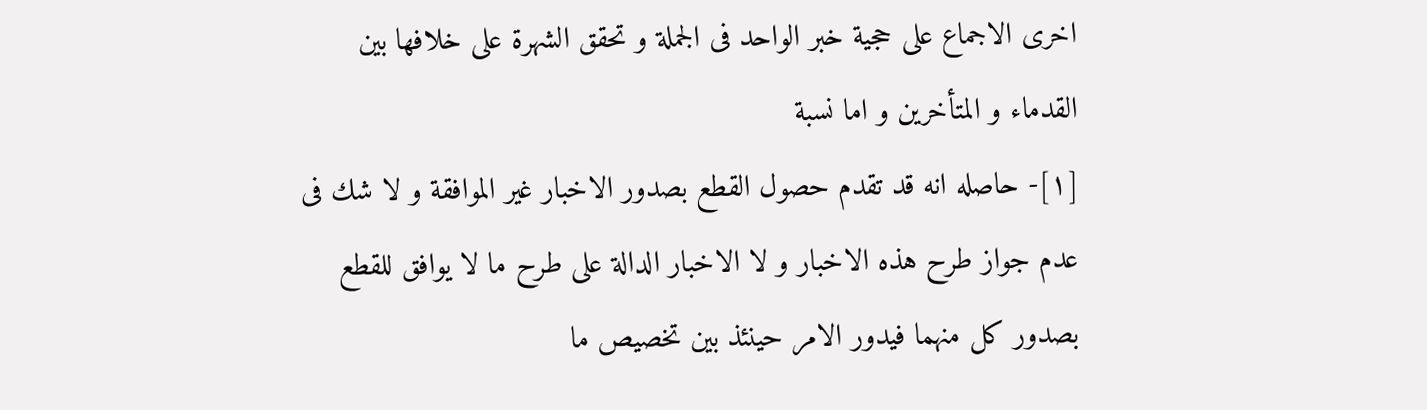اخرى الاجماع على حجية خبر الواحد فى الجملة و تحقق الشهرة على خلافها بين القدماء و المتأخرين و اما نسبة
[١]- حاصله انه قد تقدم حصول القطع بصدور الاخبار غير الموافقة و لا شك فى عدم جواز طرح هذه الاخبار و لا الاخبار الدالة على طرح ما لا يوافق للقطع بصدور كل منهما فيدور الامر حينئذ بين تخصيص ما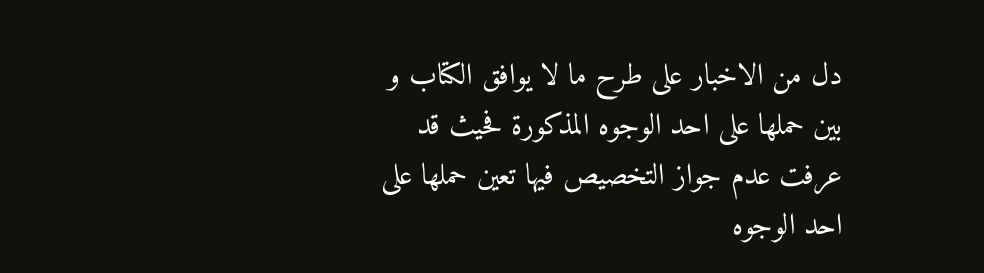دل من الاخبار على طرح ما لا يوافق الكتاب و بين حملها على احد الوجوه المذكورة فحيث قد عرفت عدم جواز التخصيص فيها تعين حملها على احد الوجوه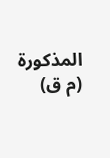المذكورة (م ق)